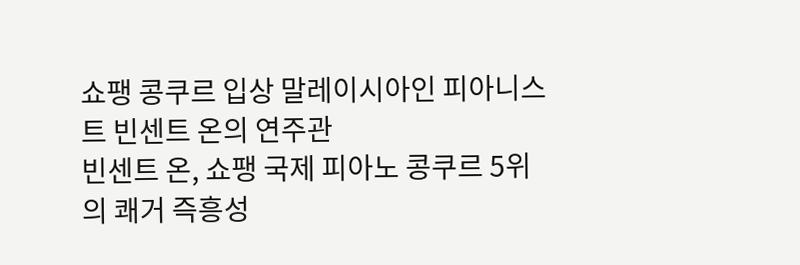쇼팽 콩쿠르 입상 말레이시아인 피아니스트 빈센트 온의 연주관
빈센트 온, 쇼팽 국제 피아노 콩쿠르 5위의 쾌거 즉흥성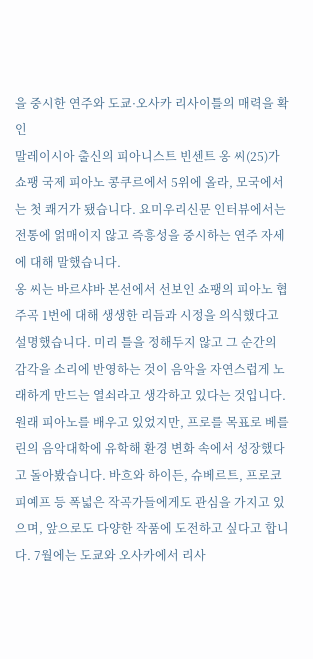을 중시한 연주와 도쿄·오사카 리사이틀의 매력을 확인
말레이시아 출신의 피아니스트 빈센트 옹 씨(25)가 쇼팽 국제 피아노 콩쿠르에서 5위에 올라, 모국에서는 첫 쾌거가 됐습니다. 요미우리신문 인터뷰에서는 전통에 얽매이지 않고 즉흥성을 중시하는 연주 자세에 대해 말했습니다.
옹 씨는 바르샤바 본선에서 선보인 쇼팽의 피아노 협주곡 1번에 대해 생생한 리듬과 시정을 의식했다고 설명했습니다. 미리 틀을 정해두지 않고 그 순간의 감각을 소리에 반영하는 것이 음악을 자연스럽게 노래하게 만드는 열쇠라고 생각하고 있다는 것입니다.
원래 피아노를 배우고 있었지만, 프로를 목표로 베를린의 음악대학에 유학해 환경 변화 속에서 성장했다고 돌아봤습니다. 바흐와 하이든, 슈베르트, 프로코피예프 등 폭넓은 작곡가들에게도 관심을 가지고 있으며, 앞으로도 다양한 작품에 도전하고 싶다고 합니다. 7월에는 도쿄와 오사카에서 리사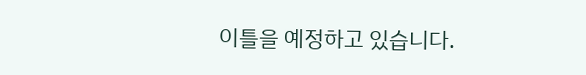이틀을 예정하고 있습니다.